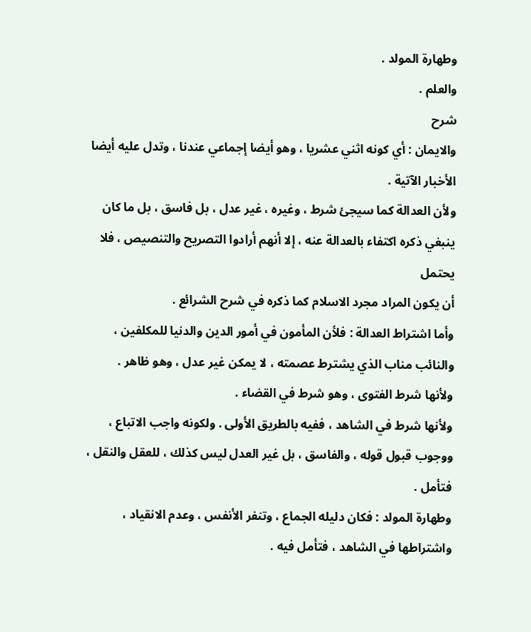وطهارة المولد .
والعلم .
شرح
والايمان : أي كونه اثني عشريا ، وهو أيضا إجماعي عندنا ، وتدل عليه أيضا
الأخبار الآتية .
ولأن العدالة كما سيجئ شرط ، وغيره ، غير عدل ، بل فاسق ، بل ما كان
ينبغي ذكره اكتفاء بالعدالة عنه ، إلا أنهم أرادوا التصريح والتنصيص ، فلا يحتمل
أن يكون المراد مجرد الاسلام كما ذكره في شرح الشرائع .
وأما اشتراط العدالة : فلأن المأمون في أمور الدين والدنيا للمكلفين ،
والنائب مناب الذي يشترط عصمته ، لا يمكن غير عدل ، وهو ظاهر .
ولأنها شرط الفتوى ، وهو شرط في القضاء .
ولأنها شرط في الشاهد ، ففيه بالطريق الأولى . ولكونه واجب الاتباع ،
ووجوب قبول قوله ، والفاسق ، بل غير العدل ليس كذلك ، للعقل والنقل ، فتأمل .
وطهارة المولد : فكان دليله الجماع ، وتنفر الأنفس ، وعدم الانقياد ،
واشتراطها في الشاهد ، فتأمل فيه .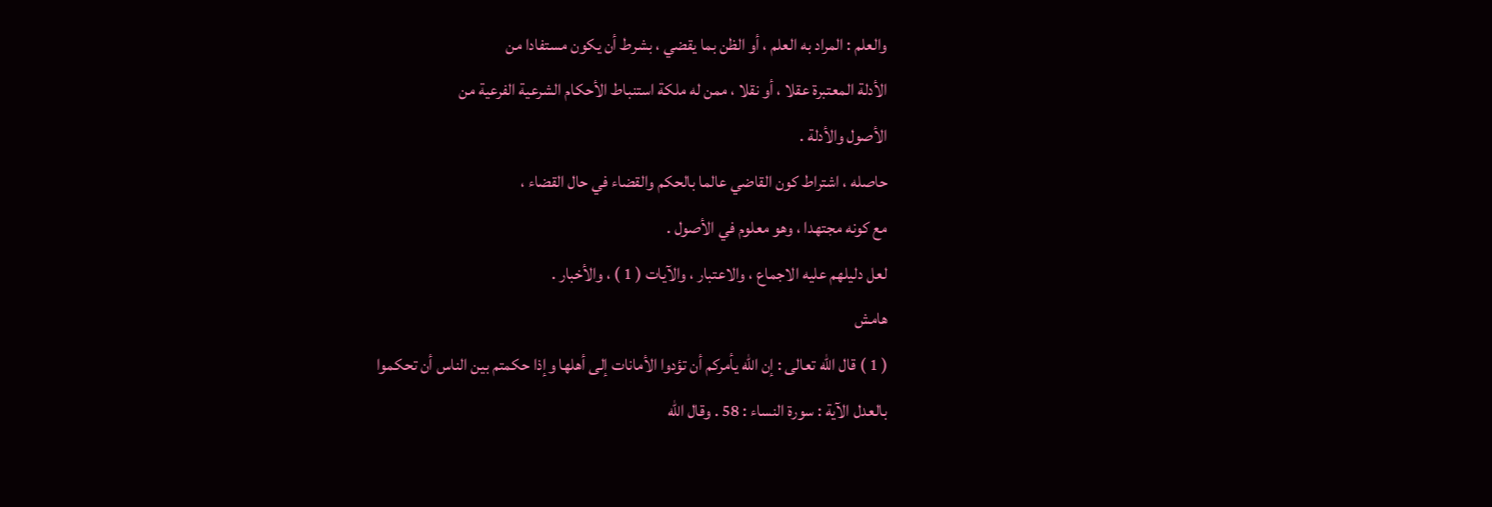والعلم : المراد به العلم ، أو الظن بما يقضي ، بشرط أن يكون مستفادا من
الأدلة المعتبرة عقلا ، أو نقلا ، ممن له ملكة استنباط الأحكام الشرعية الفرعية من
الأصول والأدلة .
حاصله ، اشتراط كون القاضي عالما بالحكم والقضاء في حال القضاء ،
مع كونه مجتهدا ، وهو معلوم في الأصول .
لعل دليلهم عليه الاجماع ، والاعتبار ، والآيات ( 1 ) ، والأخبار .
هامش
( 1 ) قال الله تعالى : إن الله يأمركم أن تؤدوا الأمانات إلى أهلها وإذا حكمتم بين الناس أن تحكموا
بالعدل الآية : سورة النساء : 58 . وقال الله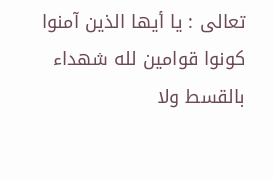تعالى : يا أيها الذين آمنوا كونوا قوامين لله شهداء بالقسط ولا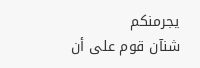يجرمنكم
شنآن قوم على أن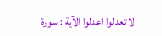لا تعدلوا اعدلوا الآية : سورة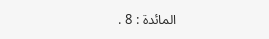المائدة : 8 .